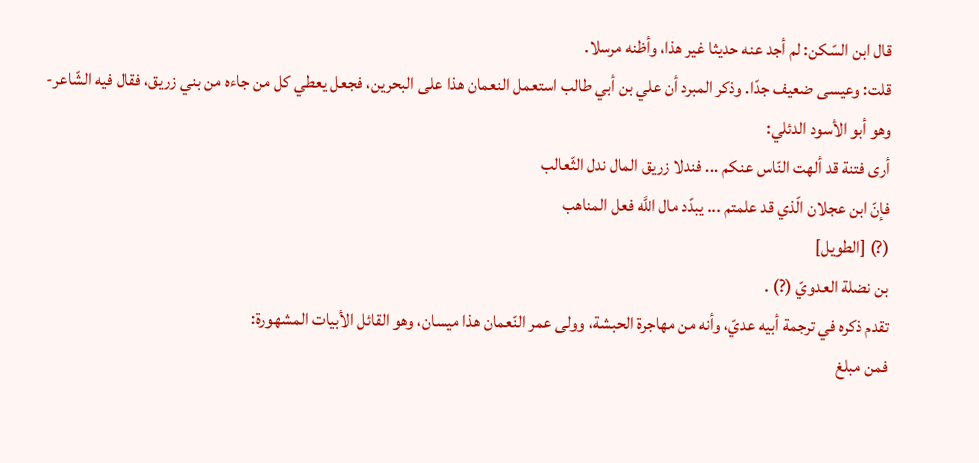قال ابن السّكن: لم أجد عنه حديثا غير هذا، وأظنه مرسلا.
قلت: وعيسى ضعيف جدّا. وذكر المبرد أن علي بن أبي طالب استعمل النعمان هذا على البحرين، فجعل يعطي كل من جاءه من بني زريق، فقال فيه الشّاعر- وهو أبو الأسود الدئلي:
أرى فتنة قد ألهت النّاس عنكم ... فندلا زريق المال ندل الثّعالب
فإنّ ابن عجلان الّذي قد علمتم ... يبدّد مال اللَّه فعل المناهب
(?) [الطويل]
بن نضلة العدويّ (?) .
تقدم ذكره في ترجمة أبيه عديّ، وأنه من مهاجرة الحبشة، وولى عمر النّعمان هذا ميسان، وهو القائل الأبيات المشهورة:
فمن مبلغ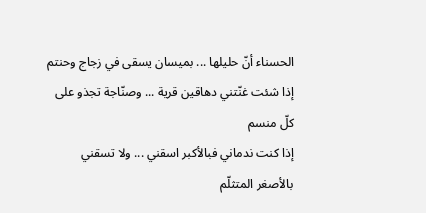الحسناء أنّ حليلها ... بميسان يسقى في زجاج وحنتم
إذا شئت غنّتني دهاقين قرية ... وصنّاجة تجذو على كلّ منسم
إذا كنت ندماني فبالأكبر اسقني ... ولا تسقني بالأصغر المتثلّم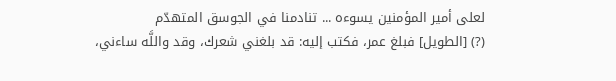لعلى أمير المؤمنين يسوءه ... تنادمنا في الجوسق المتهدّم
(?) [الطويل] فبلغ عمر، فكتب إليه: قد بلغني شعرك، وقد واللَّه ساءني،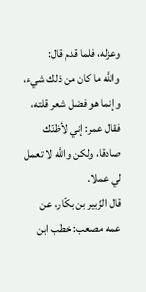وعزله، فلما قدم قال:
واللَّه ما كان من ذلك شيء، وإنما هو فضل شعر قلته، فقال عمر: إني لأظنّك صادقا، ولكن واللَّه لا تعمل لي عملا.
قال الزّبير بن بكّار، عن عمه مصعب: خطب ابن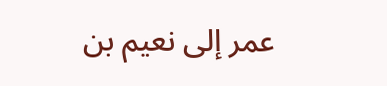عمر إلى نعيم بن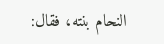النحام بنته، فقال: